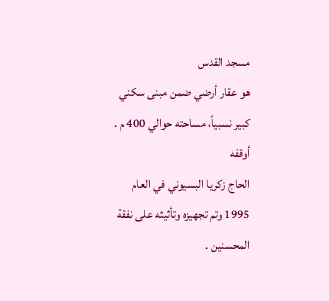مسجد القدس
هو عقار أرضي ضمن مبنى سكني كبير نسبياً، مساحته حوالي 400 م . أوقفه
الحاج زكريا البسيوني في العام 1995 وتم تجهيزه وتأثيثه على نفقة
المحسنين .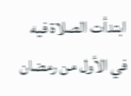ابتدأت الصلاة فيه في الأول من رمضان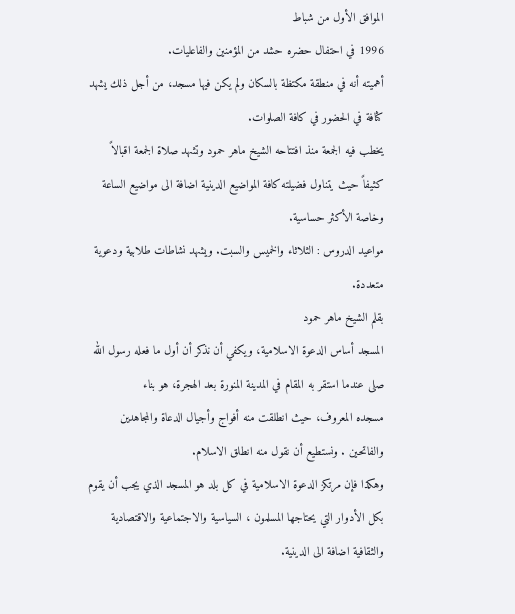الموافق الأول من شباط
1996 في احتفال حضره حشد من المؤمنين والفاعليات.
أهميته أنه في منطقة مكتظة بالسكان ولم يكن فيها مسجد، من أجل ذلك يشهد
كثافة في الحضور في كافة الصلوات.
يخطب فيه الجمعة منذ افتتاحه الشيخ ماهر حمود وتشهد صلاة الجمعة اقبالاً
كثيفاً حيث يتناول فضيلته كافة المواضيع الدينية اضافة الى مواضيع الساعة
وخاصة الأكثر حساسية.
مواعيد الدروس : الثلاثاء والخميس والسبت. ويشهد نشاطات طلابية ودعوية
متعددة.
بقلم الشيخ ماهر حمود
المسجد أساس الدعوة الاسلامية، ويكفي أن نذكر أن أول ما فعله رسول الله
صلى عندما استقر به المقام في المدينة المنورة بعد الهجرة، هو بناء
مسجده المعروف، حيث انطلقت منه أفواج وأجيال الدعاة والمجاهدين
والفاتحين . ونستطيع أن نقول منه انطلق الاسلام.
وهكذا فإن مرتكز الدعوة الاسلامية في كل بلد هو المسجد الذي يجب أن يقوم
بكل الأدوار التي يحتاجها المسلمون ، السياسية والاجتماعية والاقتصادية
والثقافية اضافة الى الدينية.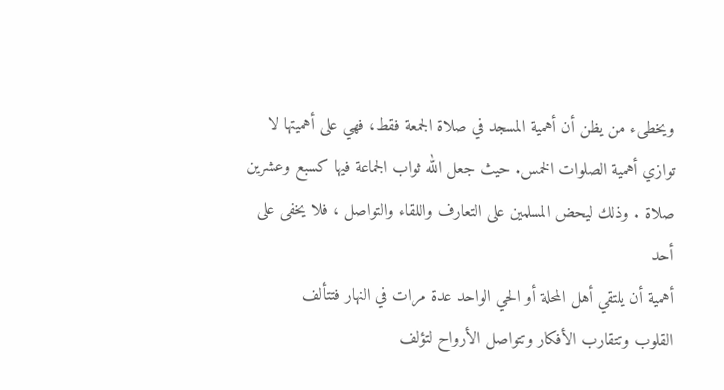ويخطىء من يظن أن أهمية المسجد في صلاة الجمعة فقط، فهي على أهميتها لا
توازي أهمية الصلوات الخمس. حيث جعل الله ثواب الجماعة فيها كسبع وعشرين
صلاة . وذلك ليحض المسلمين على التعارف واللقاء والتواصل ، فلا يخفى على
أحد
أهمية أن يلتقي أهل المحلة أو الحي الواحد عدة مرات في النهار فتتألف
القلوب وتتقارب الأفكار وتتواصل الأرواح لتؤلف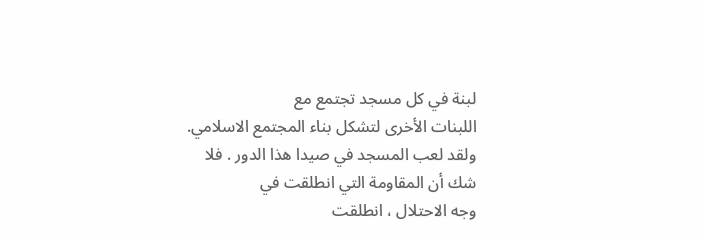لبنة في كل مسجد تجتمع مع
اللبنات الأخرى لتشكل بناء المجتمع الاسلامي.
ولقد لعب المسجد في صيدا هذا الدور . فلا شك أن المقاومة التي انطلقت في
وجه الاحتلال ، انطلقت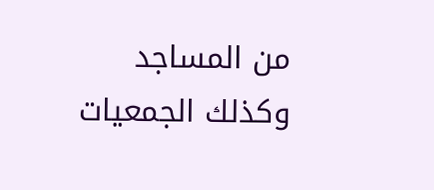من المساجد وكذلك الجمعيات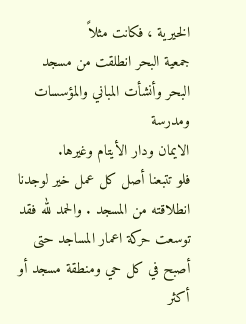الخيرية ، فكانت مثلاً
جمعية البحر انطلقت من مسجد البحر وأنشأت المباني والمؤسسات ومدرسة
الايمان ودار الأيتام وغيرها.
فلو تتبعنا أصل كل عمل خير لوجدنا انطلاقته من المسجد . والحمد لله فقد
توسعت حركة اعمار المساجد حتى أصبح في كل حي ومنطقة مسجد أو أكثر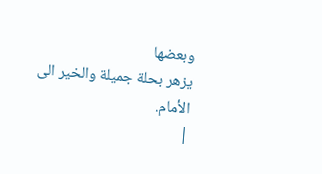وبعضها
يزهر بحلة جميلة والخير الى الأمام.
|